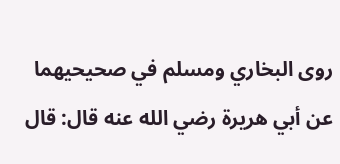روى البخاري ومسلم في صحيحيهما عن أبي هريرة رضي الله عنه قال: قال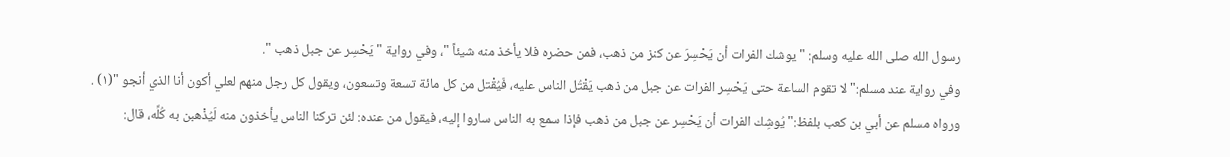رسول الله صلى الله عليه وسلم: " يوشك الفرات أن يَحْسِرَ عن كنز من ذهب، فمن حضره فلا يأخذ منه شيئاً "، وفي رواية " يَحْسِر عن جبل ذهب ".
وفي رواية عند مسلم:" لا تقوم الساعة حتى يَحْسِر الفرات عن جبل من ذهب يَقْتُل الناس عليه، فَيُقْتل من كل مائة تسعة وتسعون، ويقول كل رجل منهم لعلي أكون أنا الذي أنجو "(١) .
ورواه مسلم عن أبي بن كعب بلفظ:" يُوشِك الفرات أن يَحْسِر عن جبل من ذهب فإذا سمع به الناس ساروا إليه، فيقول من عنده: لئن تركنا الناس يأخذون منه لَيُذْهبن به كُلِّه، قال: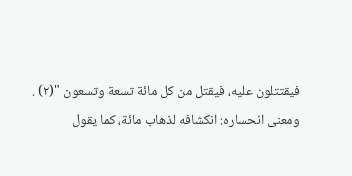فيقتتلون عليه، فيقتل من كل مائة تسعة وتسعون "(٢) .
ومعنى انحساره: انكشافه لذهاب مائة، كما يقول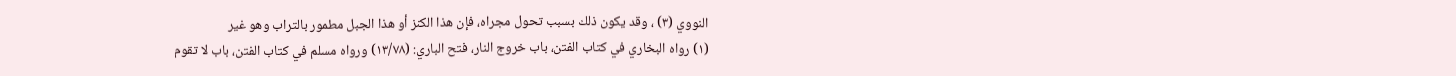النووي (٣) ، وقد يكون ذلك بسبب تحول مجراه، فإن هذا الكنز أو هذا الجبل مطمور بالتراب وهو غير
(١) رواه البخاري في كتاب الفتن، باب خروج النار، فتح الباري: (١٣/٧٨) ورواه مسلم في كتاب الفتن، باب لا تقوم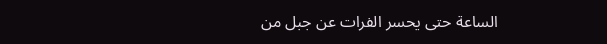الساعة حتى يحسر الفرات عن جبل من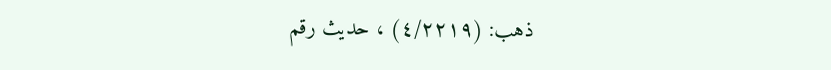ذهب: (٤/٢٢١٩) ، حديث رقم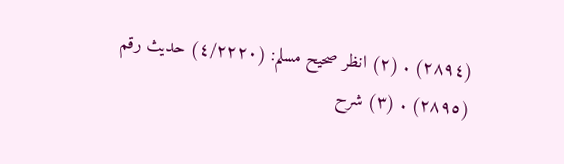(٢٨٩٤) . (٢) انظر صحيح مسلم: (٤/٢٢٢٠) حديث رقم (٢٨٩٥) . (٣) شرح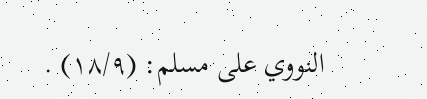النووي على مسلم: (١٨/٩) .